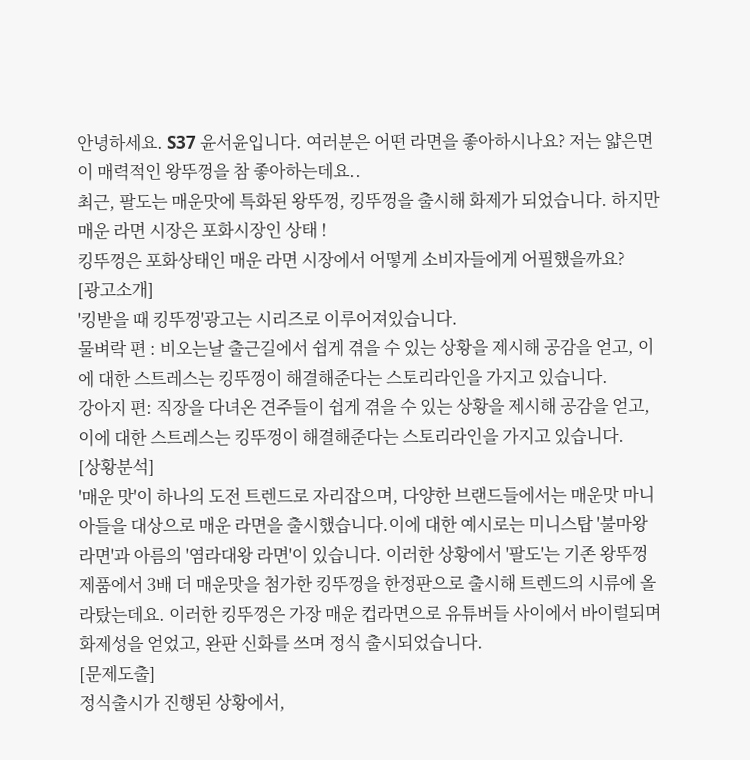안녕하세요. S37 윤서윤입니다. 여러분은 어떤 라면을 좋아하시나요? 저는 얇은면이 매력적인 왕뚜껑을 참 좋아하는데요..
최근, 팔도는 매운맛에 특화된 왕뚜껑, 킹뚜껑을 출시해 화제가 되었습니다. 하지만 매운 라면 시장은 포화시장인 상태 !
킹뚜껑은 포화상태인 매운 라면 시장에서 어떻게 소비자들에게 어필했을까요?
[광고소개]
'킹받을 때 킹뚜껑'광고는 시리즈로 이루어져있습니다.
물벼락 편 : 비오는날 출근길에서 쉽게 겪을 수 있는 상황을 제시해 공감을 얻고, 이에 대한 스트레스는 킹뚜껑이 해결해준다는 스토리라인을 가지고 있습니다.
강아지 편: 직장을 다녀온 견주들이 쉽게 겪을 수 있는 상황을 제시해 공감을 얻고, 이에 대한 스트레스는 킹뚜껑이 해결해준다는 스토리라인을 가지고 있습니다.
[상황분석]
'매운 맛'이 하나의 도전 트렌드로 자리잡으며, 다양한 브랜드들에서는 매운맛 마니아들을 대상으로 매운 라면을 출시했습니다.이에 대한 예시로는 미니스탑 '불마왕 라면'과 아름의 '염라대왕 라면'이 있습니다. 이러한 상황에서 '팔도'는 기존 왕뚜껑 제품에서 3배 더 매운맛을 첨가한 킹뚜껑을 한정판으로 출시해 트렌드의 시류에 올라탔는데요. 이러한 킹뚜껑은 가장 매운 컵라면으로 유튜버들 사이에서 바이럴되며 화제성을 얻었고, 완판 신화를 쓰며 정식 출시되었습니다.
[문제도출]
정식출시가 진행된 상황에서,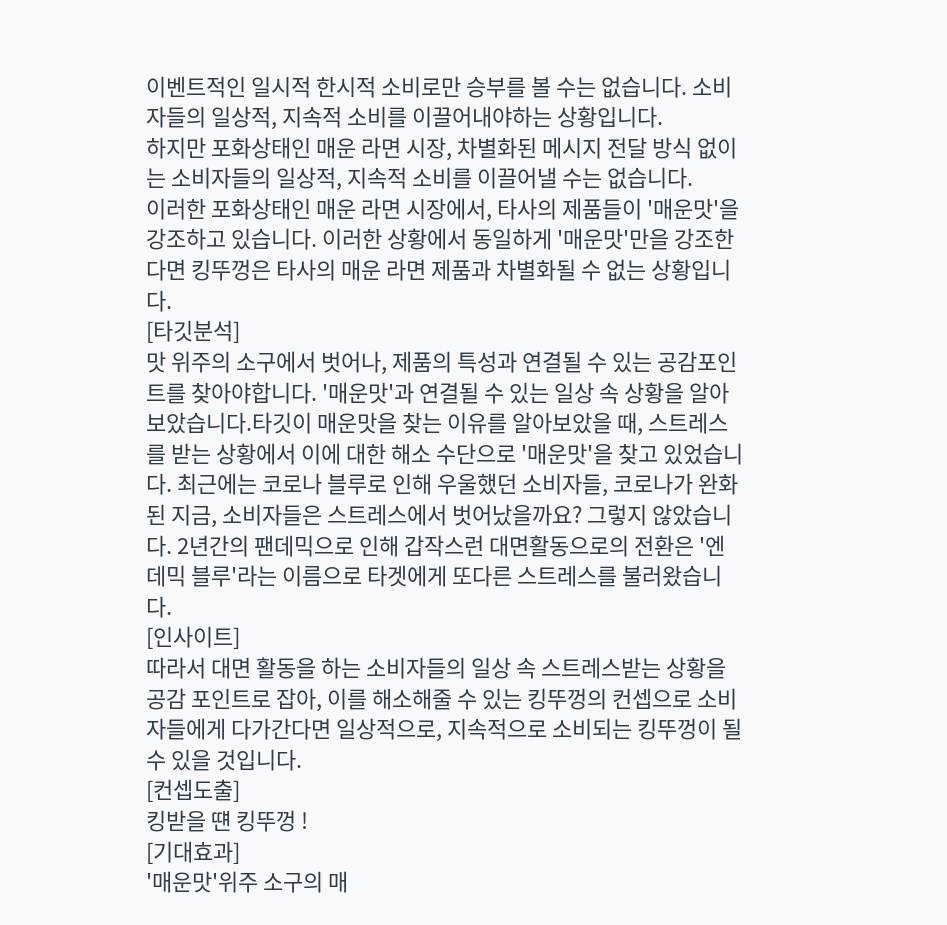이벤트적인 일시적 한시적 소비로만 승부를 볼 수는 없습니다. 소비자들의 일상적, 지속적 소비를 이끌어내야하는 상황입니다.
하지만 포화상태인 매운 라면 시장, 차별화된 메시지 전달 방식 없이는 소비자들의 일상적, 지속적 소비를 이끌어낼 수는 없습니다.
이러한 포화상태인 매운 라면 시장에서, 타사의 제품들이 '매운맛'을 강조하고 있습니다. 이러한 상황에서 동일하게 '매운맛'만을 강조한다면 킹뚜껑은 타사의 매운 라면 제품과 차별화될 수 없는 상황입니다.
[타깃분석]
맛 위주의 소구에서 벗어나, 제품의 특성과 연결될 수 있는 공감포인트를 찾아야합니다. '매운맛'과 연결될 수 있는 일상 속 상황을 알아보았습니다.타깃이 매운맛을 찾는 이유를 알아보았을 때, 스트레스를 받는 상황에서 이에 대한 해소 수단으로 '매운맛'을 찾고 있었습니다. 최근에는 코로나 블루로 인해 우울했던 소비자들, 코로나가 완화된 지금, 소비자들은 스트레스에서 벗어났을까요? 그렇지 않았습니다. 2년간의 팬데믹으로 인해 갑작스런 대면활동으로의 전환은 '엔데믹 블루'라는 이름으로 타겟에게 또다른 스트레스를 불러왔습니다.
[인사이트]
따라서 대면 활동을 하는 소비자들의 일상 속 스트레스받는 상황을 공감 포인트로 잡아, 이를 해소해줄 수 있는 킹뚜껑의 컨셉으로 소비자들에게 다가간다면 일상적으로, 지속적으로 소비되는 킹뚜껑이 될 수 있을 것입니다.
[컨셉도출]
킹받을 떈 킹뚜껑 !
[기대효과]
'매운맛'위주 소구의 매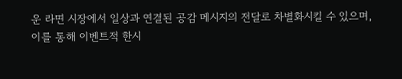운 라면 시장에서 일상과 연결된 공감 메시지의 전달로 차별화시킬 수 있으며,
이를 통해 이벤트적 한시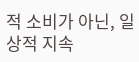적 소비가 아닌, 일상적 지속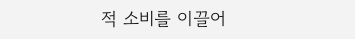적 소비를 이끌어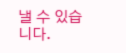낼 수 있습니다.